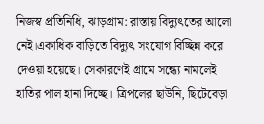নিজস্ব প্রতিনিধি, ঝাড়গ্ৰাম: রাস্তায় বিদ্যুৎতের আলো নেই।একাধিক বাড়িতে বিদ্যুৎ সংযোগ বিচ্ছিন্ন করে দেওয়া হয়েছে। সেকারণেই গ্ৰামে সন্ধ্যে নামলেই হাতির পাল হানা দিচ্ছে। ত্রিপলের ছাউনি, ছিটেবেড়া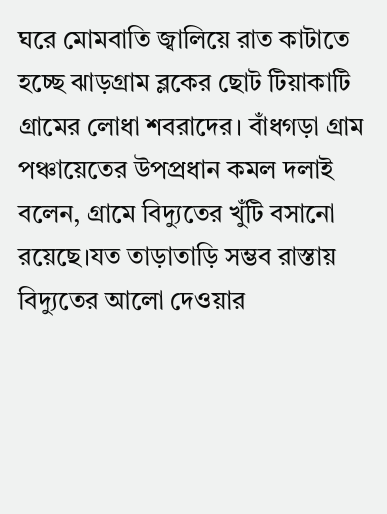ঘরে মোমবাতি জ্বালিয়ে রাত কাটাতে হচ্ছে ঝাড়গ্রাম ব্লকের ছোট টিয়াকাটি গ্ৰামের লোধা শবরাদের। বাঁধগড়া গ্ৰাম পঞ্চায়েতের উপপ্রধান কমল দলাই বলেন, গ্ৰামে বিদ্যুতের খুঁটি বসানো রয়েছে।যত তাড়াতাড়ি সম্ভব রাস্তায় বিদ্যুতের আলো দেওয়ার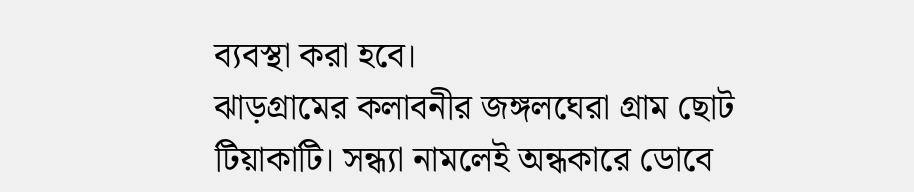ব্যবস্থা করা হবে।
ঝাড়গ্রামের কলাবনীর জঙ্গলঘেরা গ্ৰাম ছোট টিয়াকাটি। সন্ধ্যা নামলেই অন্ধকারে ডোবে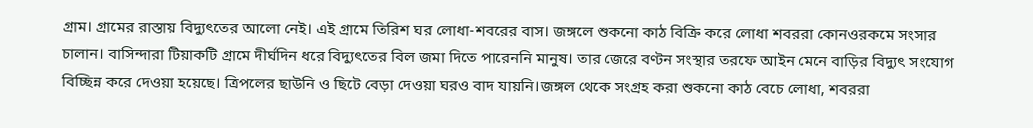গ্রাম। গ্ৰামের রাস্তায় বিদ্যুৎতের আলো নেই। এই গ্ৰামে তিরিশ ঘর লোধা-শবরের বাস। জঙ্গলে শুকনো কাঠ বিক্রি করে লোধা শবররা কোনওরকমে সংসার চালান। বাসিন্দারা টিয়াকটি গ্রামে দীর্ঘদিন ধরে বিদ্যুৎতের বিল জমা দিতে পারেননি মানুষ। তার জেরে বণ্টন সংস্থার তরফে আইন মেনে বাড়ির বিদ্যুৎ সংযোগ বিচ্ছিন্ন করে দেওয়া হয়েছে। ত্রিপলের ছাউনি ও ছিটে বেড়া দেওয়া ঘরও বাদ যায়নি।জঙ্গল থেকে সংগ্রহ করা শুকনো কাঠ বেচে লোধা, শবররা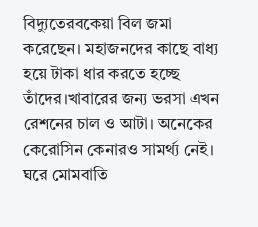বিদ্যুতেরবকেয়া বিল জমা করেছেন। মহাজনদের কাছে বাধ্য হয়ে টাকা ধার করতে হচ্ছে তাঁদের।খাবারের জন্য ভরসা এখন রেশনের চাল ও আটা। অনেকের কেরোসিন কেনারও সামর্থ্য নেই। ঘরে মোমবাতি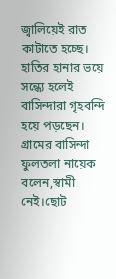জ্বালিয়েই রাত কাটাতে হচ্ছে। হাতির হানার ভয়ে সন্ধ্যে হলেই বাসিন্দারা গৃহবন্দি হয়ে পড়ছেন।
গ্ৰামের বাসিন্দা ফুলতলা নায়েক বলেন,স্বামী নেই।ছোট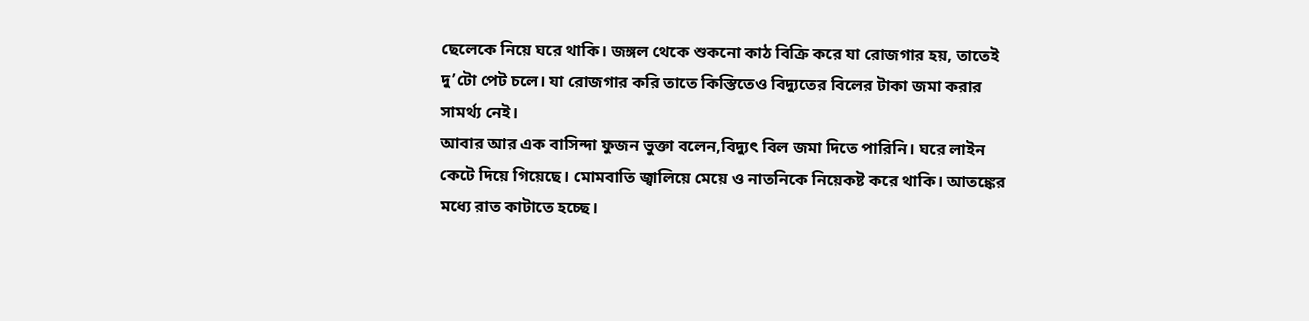ছেলেকে নিয়ে ঘরে থাকি। জঙ্গল থেকে শুকনো কাঠ বিক্রি করে যা রোজগার হয়, তাতেই দু’টো পেট চলে। যা রোজগার করি তাতে কিস্তিতেও বিদ্যুতের বিলের টাকা জমা করার সামর্থ্য নেই।
আবার আর এক বাসিন্দা ফুজন ভুক্তা বলেন,বিদ্যুৎ বিল জমা দিতে পারিনি। ঘরে লাইন কেটে দিয়ে গিয়েছে। মোমবাতি জ্বালিয়ে মেয়ে ও নাতনিকে নিয়েকষ্ট করে থাকি। আতঙ্কের মধ্যে রাত কাটাতে হচ্ছে।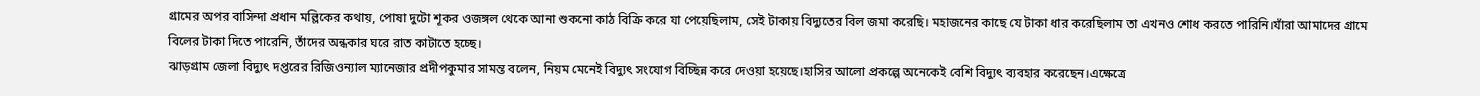গ্ৰামের অপর বাসিন্দা প্রধান মল্লিকের কথায়, পোষা দুটো শূকর ওজঙ্গল থেকে আনা শুকনো কাঠ বিক্রি করে যা পেয়েছিলাম, সেই টাকায় বিদ্যুতের বিল জমা করেছি। মহাজনের কাছে যে টাকা ধার করেছিলাম তা এখনও শোধ করতে পারিনি।যাঁরা আমাদের গ্রামে বিলের টাকা দিতে পারেনি, তাঁদের অন্ধকার ঘরে রাত কাটাতে হচ্ছে।
ঝাড়গ্রাম জেলা বিদ্যুৎ দপ্তরের রিজিওন্যাল ম্যানেজার প্রদীপকুমার সামন্ত বলেন, নিয়ম মেনেই বিদ্যুৎ সংযোগ বিচ্ছিন্ন করে দেওয়া হয়েছে।হাসির আলো প্রকল্পে অনেকেই বেশি বিদ্যুৎ ব্যবহার করেছেন।এক্ষেত্রে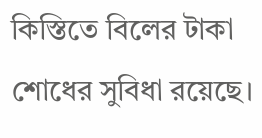কিস্তিতে বিলের টাকা শোধের সুবিধা রয়েছে।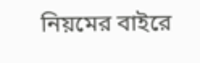নিয়মের বাইরে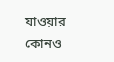যাওয়ার কোনও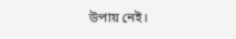উপায় নেই।